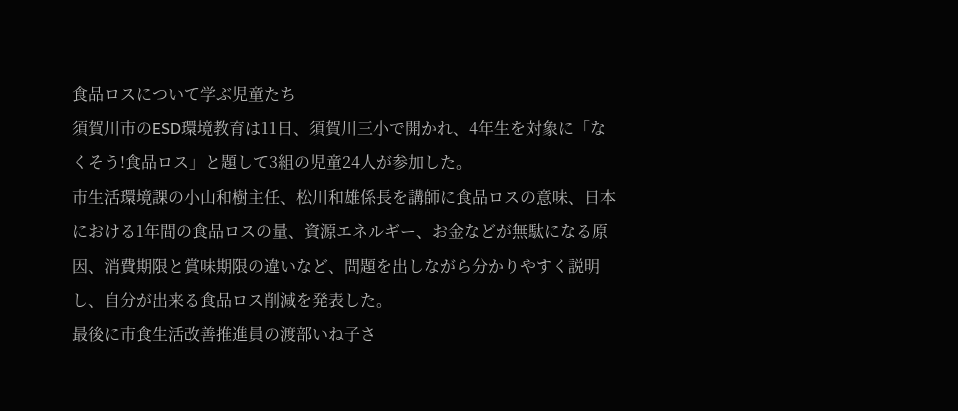食品ロスについて学ぶ児童たち
須賀川市のESD環境教育は11日、須賀川三小で開かれ、4年生を対象に「なくそう!食品ロス」と題して3組の児童24人が参加した。
市生活環境課の小山和樹主任、松川和雄係長を講師に食品ロスの意味、日本における1年間の食品ロスの量、資源エネルギー、お金などが無駄になる原因、消費期限と賞味期限の違いなど、問題を出しながら分かりやすく説明し、自分が出来る食品ロス削減を発表した。
最後に市食生活改善推進員の渡部いね子さ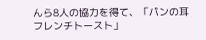んら8人の協力を得て、「パンの耳フレンチトースト」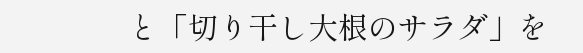と「切り干し大根のサラダ」を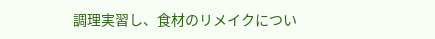調理実習し、食材のリメイクについ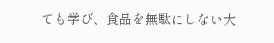ても学び、食品を無駄にしない大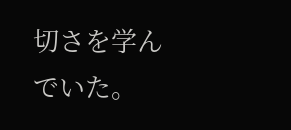切さを学んでいた。